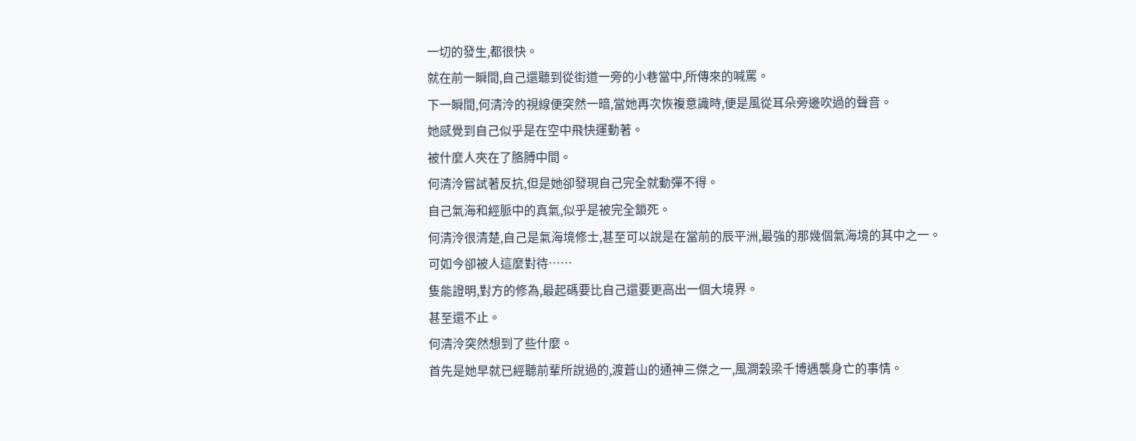一切的發生,都很快。
就在前一瞬間,自己還聽到從街道一旁的小巷當中,所傳來的喊罵。
下一瞬間,何清泠的視線便突然一暗,當她再次恢複意識時,便是風從耳朵旁邊吹過的聲音。
她感覺到自己似乎是在空中飛快運動著。
被什麼人夾在了胳膊中間。
何清泠嘗試著反抗,但是她卻發現自己完全就動彈不得。
自己氣海和經脈中的真氣,似乎是被完全鎖死。
何清泠很清楚,自己是氣海境修士,甚至可以說是在當前的辰平洲,最強的那幾個氣海境的其中之一。
可如今卻被人這麼對待……
隻能證明,對方的修為,最起碼要比自己還要更高出一個大境界。
甚至還不止。
何清泠突然想到了些什麼。
首先是她早就已經聽前輩所說過的,渡蒼山的通神三傑之一,風澗穀梁千博遇襲身亡的事情。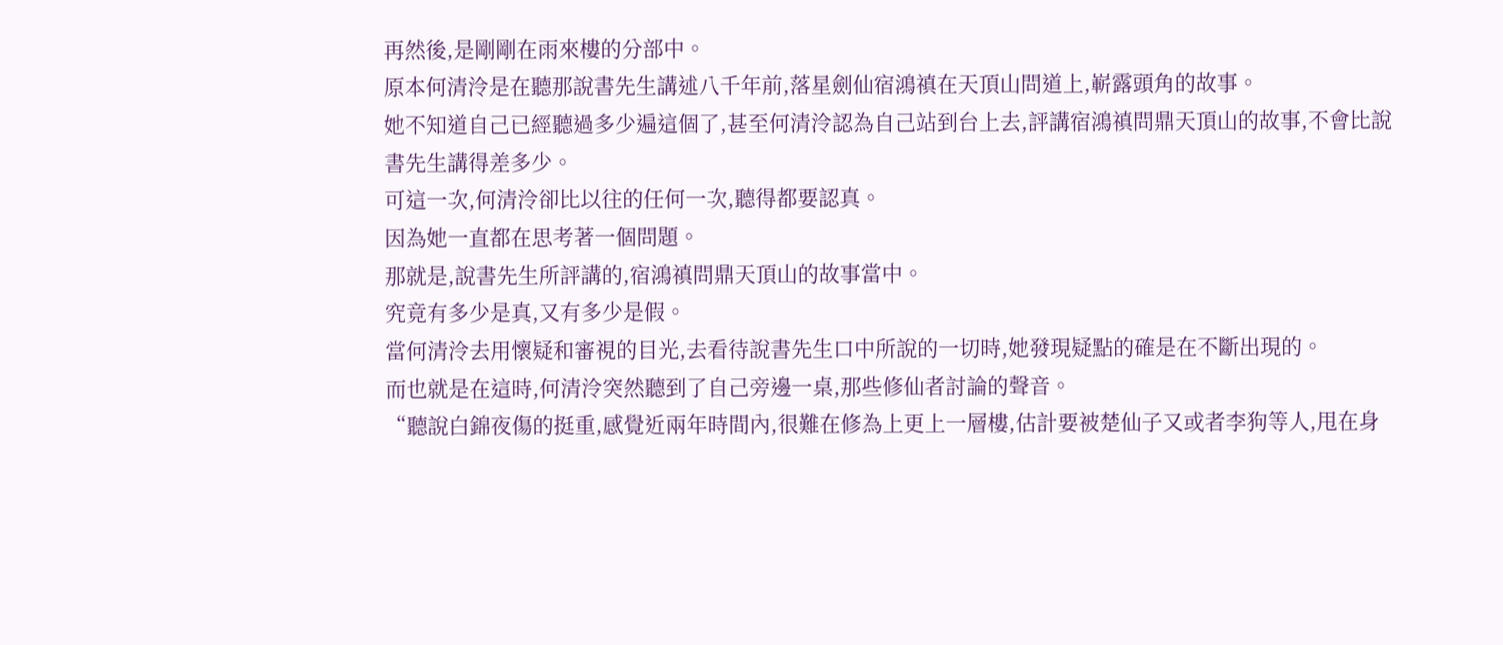再然後,是剛剛在雨來樓的分部中。
原本何清泠是在聽那說書先生講述八千年前,落星劍仙宿鴻禛在天頂山問道上,嶄露頭角的故事。
她不知道自己已經聽過多少遍這個了,甚至何清泠認為自己站到台上去,評講宿鴻禛問鼎天頂山的故事,不會比說書先生講得差多少。
可這一次,何清泠卻比以往的任何一次,聽得都要認真。
因為她一直都在思考著一個問題。
那就是,說書先生所評講的,宿鴻禛問鼎天頂山的故事當中。
究竟有多少是真,又有多少是假。
當何清泠去用懷疑和審視的目光,去看待說書先生口中所說的一切時,她發現疑點的確是在不斷出現的。
而也就是在這時,何清泠突然聽到了自己旁邊一桌,那些修仙者討論的聲音。
“聽說白錦夜傷的挺重,感覺近兩年時間內,很難在修為上更上一層樓,估計要被楚仙子又或者李狗等人,甩在身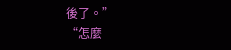後了。”
“怎麼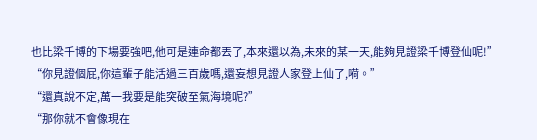也比梁千博的下場要強吧,他可是連命都丟了,本來還以為,未來的某一天,能夠見證梁千博登仙呢!”
“你見證個屁,你這輩子能活過三百歲嗎,還妄想見證人家登上仙了,嗬。”
“還真說不定,萬一我要是能突破至氣海境呢?”
“那你就不會像現在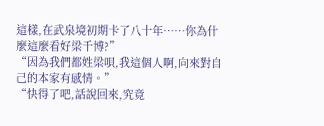這樣,在武泉境初期卡了八十年……你為什麼這麼看好梁千博?”
“因為我們都姓梁唄,我這個人啊,向來對自己的本家有感情。”
“快得了吧,話說回來,究竟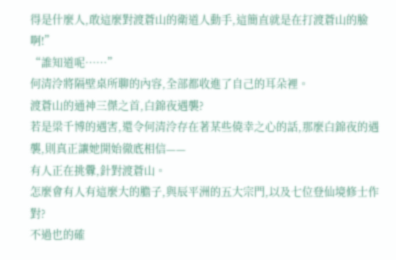得是什麼人,敢這麼對渡蒼山的衛道人動手,這簡直就是在打渡蒼山的臉啊!”
“誰知道呢……”
何清泠將隔壁桌所聊的內容,全部都收進了自己的耳朵裡。
渡蒼山的通神三傑之首,白錦夜遇襲?
若是梁千博的遇害,還令何清泠存在著某些僥幸之心的話,那麼白錦夜的遇襲,則真正讓她開始徹底相信——
有人正在挑釁,針對渡蒼山。
怎麼會有人有這麼大的膽子,與辰平洲的五大宗門,以及七位登仙境修士作對?
不過也的確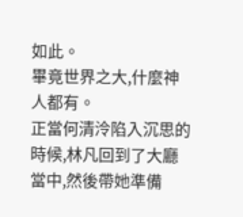如此。
畢竟世界之大,什麼神人都有。
正當何清泠陷入沉思的時候,林凡回到了大廳當中,然後帶她準備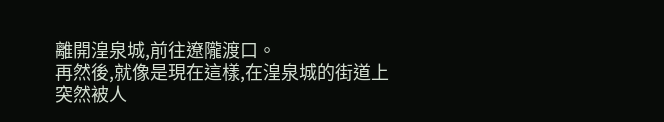離開湟泉城,前往遼隴渡口。
再然後,就像是現在這樣,在湟泉城的街道上突然被人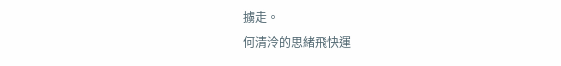擄走。
何清泠的思緒飛快運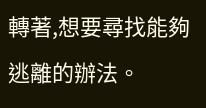轉著,想要尋找能夠逃離的辦法。